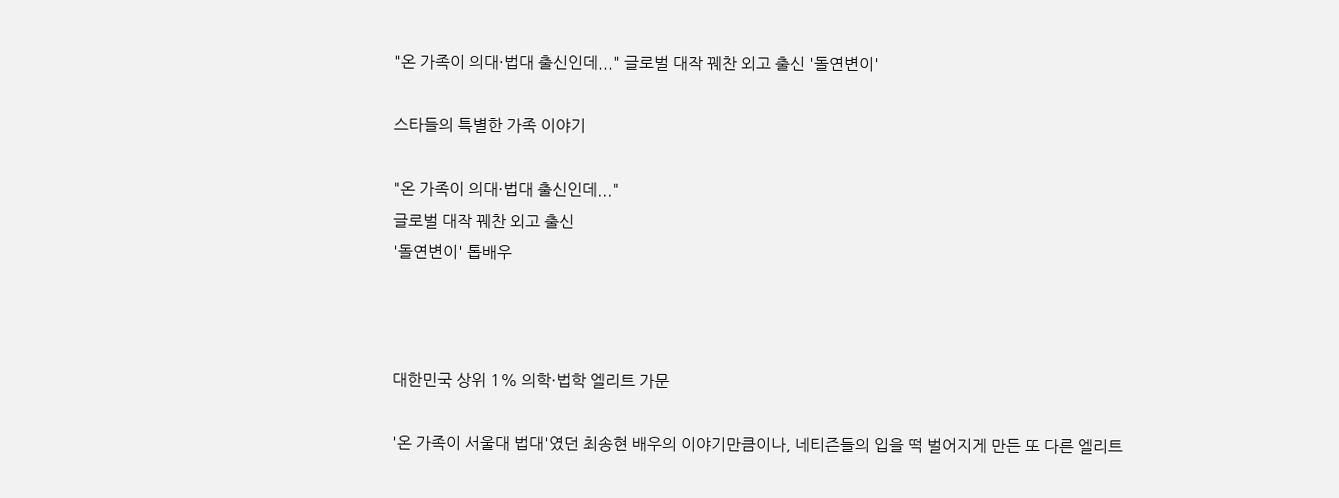"온 가족이 의대·법대 출신인데..." 글로벌 대작 꿰찬 외고 출신 '돌연변이'

스타들의 특별한 가족 이야기

"온 가족이 의대·법대 출신인데..."
글로벌 대작 꿰찬 외고 출신
'돌연변이' 톱배우



대한민국 상위 1% 의학·법학 엘리트 가문

'온 가족이 서울대 법대'였던 최송현 배우의 이야기만큼이나, 네티즌들의 입을 떡 벌어지게 만든 또 다른 엘리트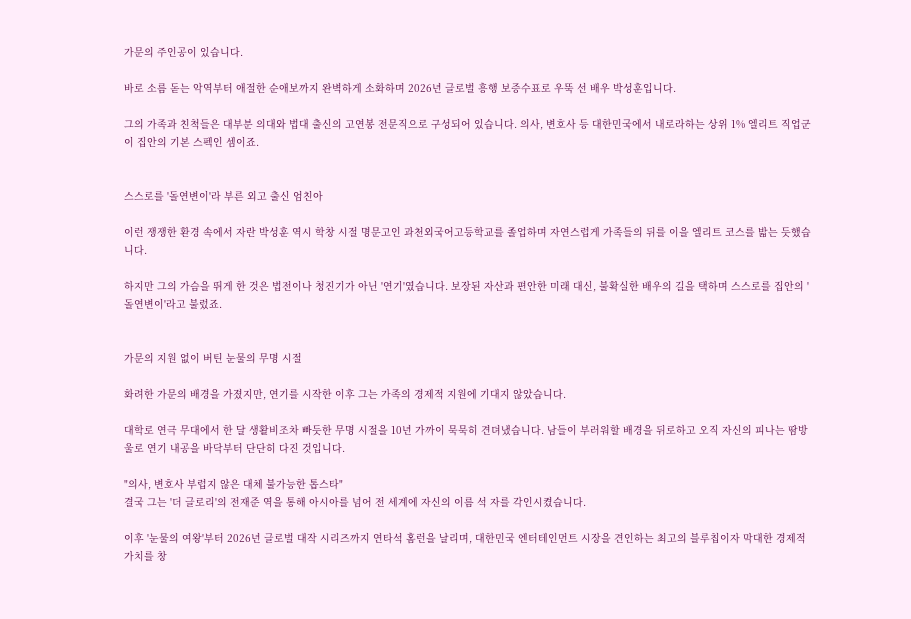가문의 주인공이 있습니다.

바로 소름 돋는 악역부터 애절한 순애보까지 완벽하게 소화하며 2026년 글로벌 흥행 보증수표로 우뚝 선 배우 박성훈입니다.

그의 가족과 친척들은 대부분 의대와 법대 출신의 고연봉 전문직으로 구성되어 있습니다. 의사, 변호사 등 대한민국에서 내로라하는 상위 1% 엘리트 직업군이 집안의 기본 스펙인 셈이죠.


스스로를 '돌연변이'라 부른 외고 출신 엄친아

이런 쟁쟁한 환경 속에서 자란 박성훈 역시 학창 시절 명문고인 과천외국어고등학교를 졸업하며 자연스럽게 가족들의 뒤를 이을 엘리트 코스를 밟는 듯했습니다.

하지만 그의 가슴을 뛰게 한 것은 법전이나 청진기가 아닌 '연기'였습니다. 보장된 자산과 편안한 미래 대신, 불확실한 배우의 길을 택하며 스스로를 집안의 '돌연변이'라고 불렀죠.


가문의 지원 없이 버틴 눈물의 무명 시절

화려한 가문의 배경을 가졌지만, 연기를 시작한 이후 그는 가족의 경제적 지원에 기대지 않았습니다.

대학로 연극 무대에서 한 달 생활비조차 빠듯한 무명 시절을 10년 가까이 묵묵히 견뎌냈습니다. 남들이 부러워할 배경을 뒤로하고 오직 자신의 피나는 땀방울로 연기 내공을 바닥부터 단단히 다진 것입니다.

"의사, 변호사 부럽지 않은 대체 불가능한 톱스타"
결국 그는 '더 글로리'의 전재준 역을 통해 아시아를 넘어 전 세계에 자신의 이름 석 자를 각인시켰습니다.

이후 '눈물의 여왕'부터 2026년 글로벌 대작 시리즈까지 연타석 홈런을 날리며, 대한민국 엔터테인먼트 시장을 견인하는 최고의 블루칩이자 막대한 경제적 가치를 창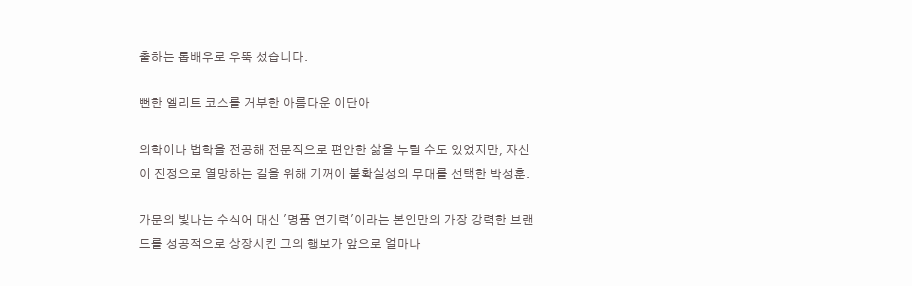출하는 톱배우로 우뚝 섰습니다.

뻔한 엘리트 코스를 거부한 아름다운 이단아

의학이나 법학을 전공해 전문직으로 편안한 삶을 누릴 수도 있었지만, 자신이 진정으로 열망하는 길을 위해 기꺼이 불확실성의 무대를 선택한 박성훈.

가문의 빛나는 수식어 대신 '명품 연기력'이라는 본인만의 가장 강력한 브랜드를 성공적으로 상장시킨 그의 행보가 앞으로 얼마나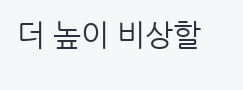더 높이 비상할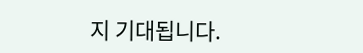지 기대됩니다.